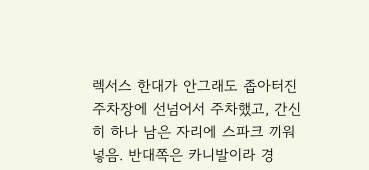렉서스 한대가 안그래도 좁아터진 주차장에 선넘어서 주차했고, 간신히 하나 남은 자리에 스파크 끼워 넣음. 반대쪽은 카니발이라 경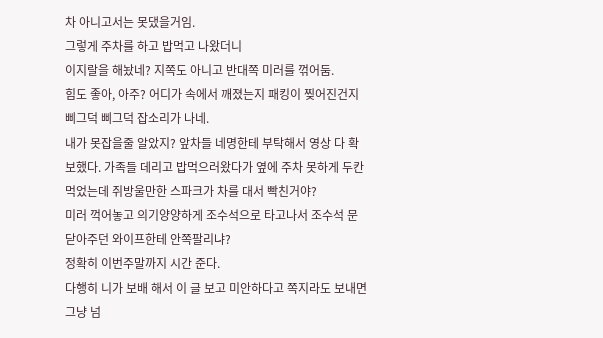차 아니고서는 못댔을거임.
그렇게 주차를 하고 밥먹고 나왔더니
이지랄을 해놨네? 지쪽도 아니고 반대쪽 미러를 꺾어둠.
힘도 좋아, 아주? 어디가 속에서 깨졌는지 패킹이 찢어진건지 삐그덕 삐그덕 잡소리가 나네.
내가 못잡을줄 알았지? 앞차들 네명한테 부탁해서 영상 다 확보했다. 가족들 데리고 밥먹으러왔다가 옆에 주차 못하게 두칸 먹었는데 쥐방울만한 스파크가 차를 대서 빡친거야?
미러 꺽어놓고 의기양양하게 조수석으로 타고나서 조수석 문닫아주던 와이프한테 안쪽팔리냐?
정확히 이번주말까지 시간 준다.
다행히 니가 보배 해서 이 글 보고 미안하다고 쪽지라도 보내면 그냥 넘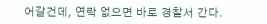어갈건데, 연락 없으면 바로 경찰서 간다.